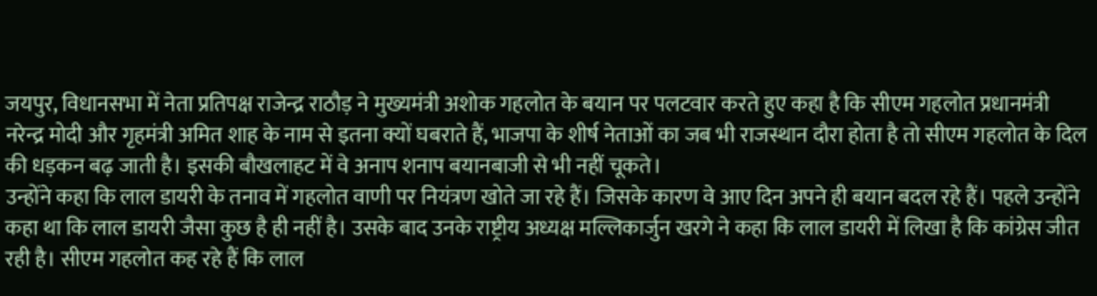जयपुर, विधानसभा में नेता प्रतिपक्ष राजेन्द्र राठौड़ ने मुख्यमंत्री अशोक गहलोत के बयान पर पलटवार करते हुए कहा है कि सीएम गहलोत प्रधानमंत्री नरेन्द्र मोदी और गृहमंत्री अमित शाह के नाम से इतना क्यों घबराते हैं, भाजपा के शीर्ष नेताओं का जब भी राजस्थान दौरा होता है तो सीएम गहलोत के दिल की धड़कन बढ़ जाती है। इसकी बौखलाहट में वे अनाप शनाप बयानबाजी से भी नहीं चूकते।
उन्होंने कहा कि लाल डायरी के तनाव में गहलोत वाणी पर नियंत्रण खोते जा रहे हैं। जिसके कारण वे आए दिन अपने ही बयान बदल रहे हैं। पहले उन्होंने कहा था कि लाल डायरी जैसा कुछ है ही नहीं है। उसके बाद उनके राष्ट्रीय अध्यक्ष मल्लिकार्जुन खरगे ने कहा कि लाल डायरी में लिखा है कि कांग्रेस जीत रही है। सीएम गहलोत कह रहे हैं कि लाल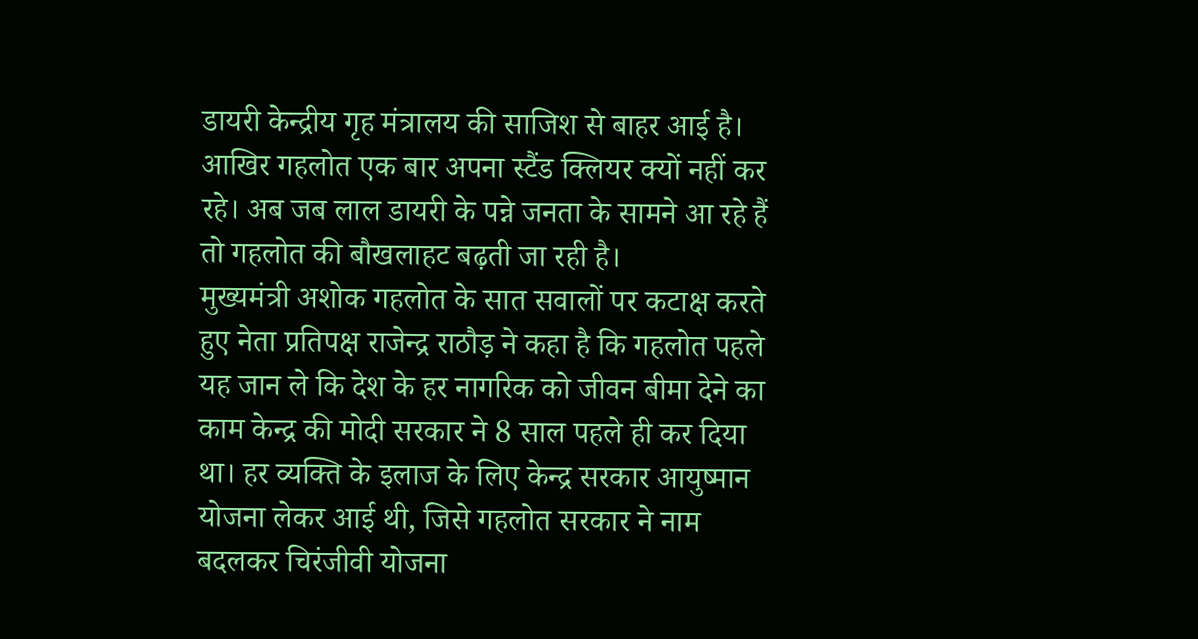डायरी केन्द्रीय गृह मंत्रालय की साजिश से बाहर आई है। आखिर गहलोत एक बार अपना स्टैंड क्लियर क्यों नहीं कर रहे। अब जब लाल डायरी के पन्ने जनता के सामने आ रहे हैं तो गहलोत की बौखलाहट बढ़ती जा रही है।
मुख्यमंत्री अशोक गहलोत के सात सवालों पर कटाक्ष करते हुए नेता प्रतिपक्ष राजेन्द्र राठौड़ ने कहा है कि गहलोत पहले यह जान ले कि देश के हर नागरिक को जीवन बीमा देने का काम केन्द्र की मोदी सरकार ने 8 साल पहले ही कर दिया था। हर व्यक्ति के इलाज के लिए केन्द्र सरकार आयुष्मान योजना लेकर आई थी, जिसे गहलोत सरकार ने नाम बदलकर चिरंजीवी योजना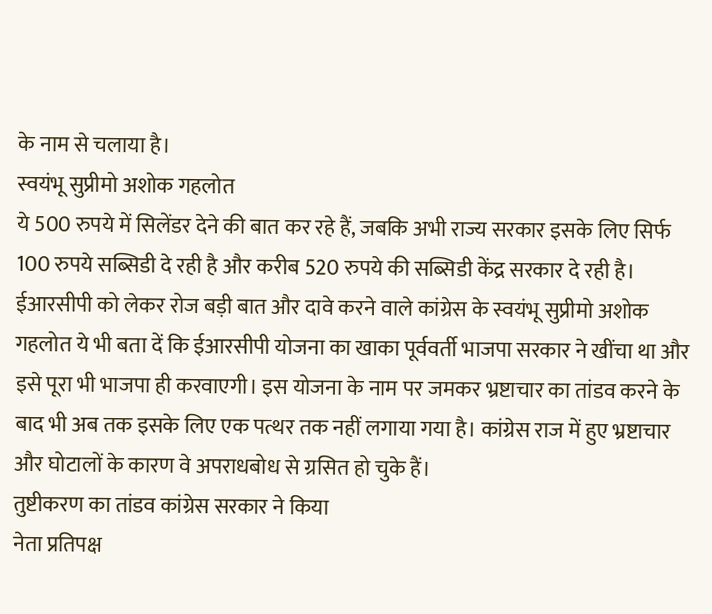के नाम से चलाया है।
स्वयंभू सुप्रीमो अशोक गहलोत
ये 500 रुपये में सिलेंडर देने की बात कर रहे हैं, जबकि अभी राज्य सरकार इसके लिए सिर्फ 100 रुपये सब्सिडी दे रही है और करीब 520 रुपये की सब्सिडी केंद्र सरकार दे रही है। ईआरसीपी को लेकर रोज बड़ी बात और दावे करने वाले कांग्रेस के स्वयंभू सुप्रीमो अशोक गहलोत ये भी बता दें कि ईआरसीपी योजना का खाका पूर्ववर्ती भाजपा सरकार ने खींचा था और इसे पूरा भी भाजपा ही करवाएगी। इस योजना के नाम पर जमकर भ्रष्टाचार का तांडव करने के बाद भी अब तक इसके लिए एक पत्थर तक नहीं लगाया गया है। कांग्रेस राज में हुए भ्रष्टाचार और घोटालों के कारण वे अपराधबोध से ग्रसित हो चुके हैं।
तुष्टीकरण का तांडव कांग्रेस सरकार ने किया
नेता प्रतिपक्ष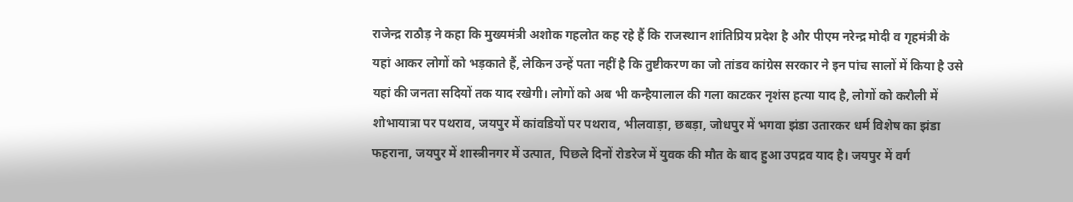राजेन्द्र राठौड़ ने कहा कि मुख्यमंत्री अशोक गहलोत कह रहे हैं कि राजस्थान शांतिप्रिय प्रदेश है और पीएम नरेन्द्र मोदी व गृहमंत्री के यहां आकर लोगों को भड़काते हैं, लेकिन उन्हें पता नहीं है कि तुष्टीकरण का जो तांडव कांग्रेस सरकार ने इन पांच सालों में किया है उसे यहां की जनता सदियों तक याद रखेगी। लोगों को अब भी कन्हैयालाल की गला काटकर नृशंस हत्या याद है, लोगों को करौली में शोभायात्रा पर पथराव, जयपुर में कांवडियों पर पथराव, भीलवाड़ा, छबड़ा, जोधपुर में भगवा झंडा उतारकर धर्म विशेष का झंडा फहराना, जयपुर में शास्त्रीनगर में उत्पात, पिछले दिनों रोडरेज में युवक की मौत के बाद हुआ उपद्रव याद है। जयपुर में वर्ग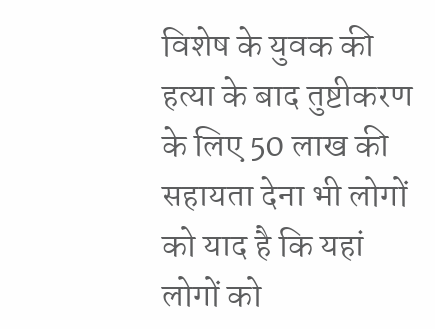विशेष के युवक की हत्या के बाद तुष्टीकरण के लिए 50 लाख की सहायता देना भी लोगों को याद है कि यहां लोगों को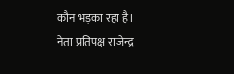कौन भड़का रहा है।
नेता प्रतिपक्ष राजेन्द्र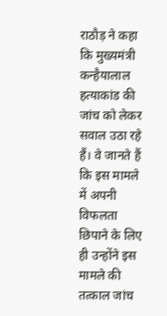राठौड़ ने कहा कि मुख्यमंत्री कन्हैयालाल हत्याकांड की जांच को लेकर सवाल उठा रहे हैं। वे जानते हैं कि इस मामले में अपनी विफलता छिपाने के लिए ही उन्होंने इस मामले की तत्काल जांच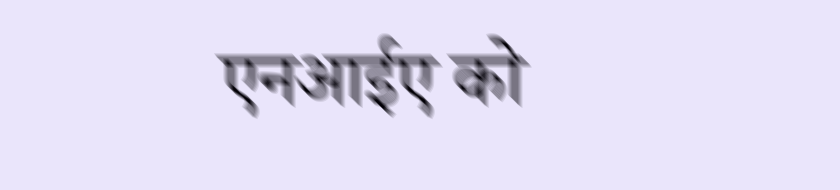एनआईए को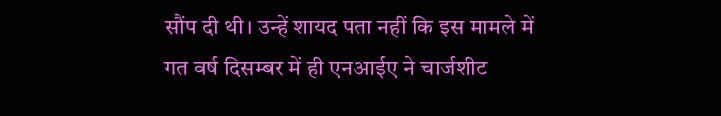सौंप दी थी। उन्हें शायद पता नहीं कि इस मामले में गत वर्ष दिसम्बर में ही एनआईए ने चार्जशीट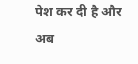पेश कर दी है और अब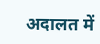अदालत में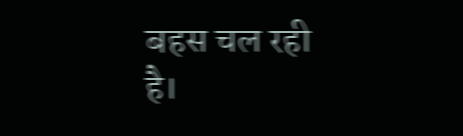बहस चल रही है।